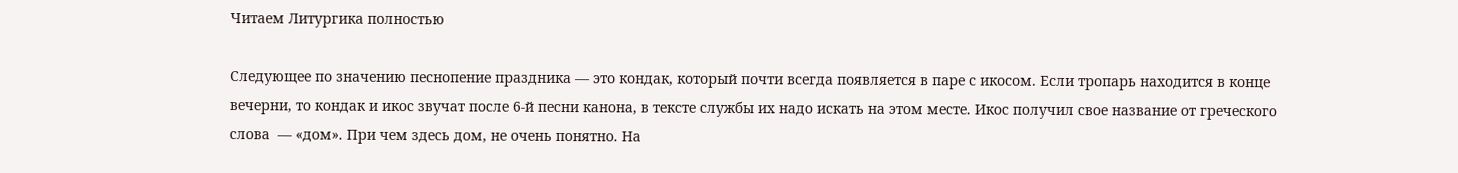Читаем Литургика полностью

Следующее по значению песнопение праздника — это кондак, который почти всегда появляется в паре с икосом. Если тропарь находится в конце вечерни, то кондак и икос звучат после 6-й песни канона, в тексте службы их надо искать на этом месте. Икос получил свое название от греческого слова  — «дом». При чем здесь дом, не очень понятно. На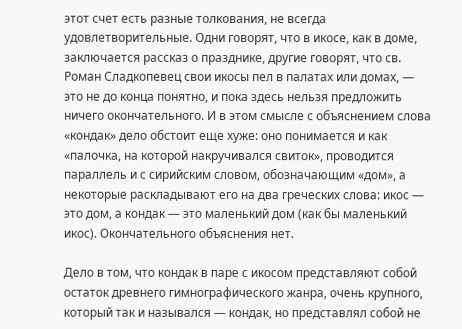этот счет есть разные толкования, не всегда удовлетворительные. Одни говорят, что в икосе, как в доме, заключается рассказ о празднике, другие говорят, что св. Роман Сладкопевец свои икосы пел в палатах или домах, — это не до конца понятно, и пока здесь нельзя предложить ничего окончательного. И в этом смысле с объяснением слова «кондак» дело обстоит еще хуже: оно понимается и как «палочка, на которой накручивался свиток», проводится параллель и с сирийским словом, обозначающим «дом», а некоторые раскладывают его на два греческих слова: икос — это дом, а кондак — это маленький дом (как бы маленький икос). Окончательного объяснения нет.

Дело в том, что кондак в паре с икосом представляют собой остаток древнего гимнографического жанра, очень крупного, который так и назывался — кондак, но представлял собой не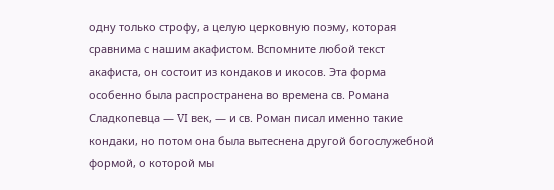одну только строфу, а целую церковную поэму, которая сравнима с нашим акафистом. Вспомните любой текст акафиста, он состоит из кондаков и икосов. Эта форма особенно была распространена во времена св. Романа Сладкопевца — VI век, — и св. Роман писал именно такие кондаки, но потом она была вытеснена другой богослужебной формой, о которой мы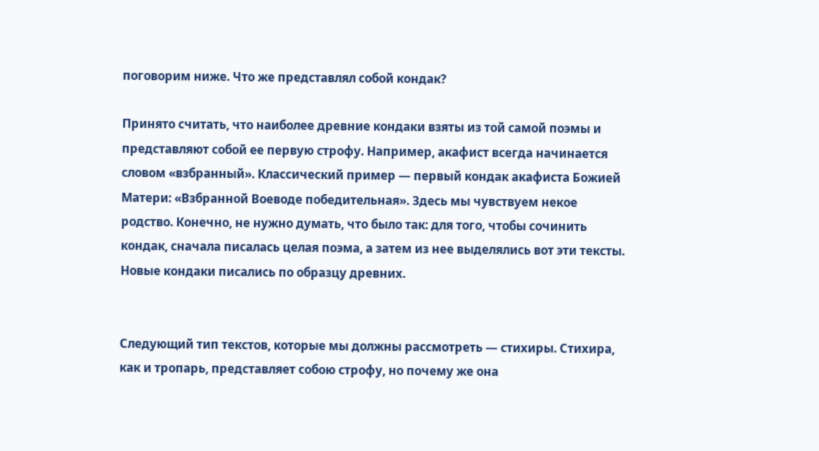поговорим ниже. Что же представлял собой кондак?

Принято считать, что наиболее древние кондаки взяты из той самой поэмы и представляют собой ее первую строфу. Например, акафист всегда начинается словом «взбранный». Классический пример — первый кондак акафиста Божией Матери: «Взбранной Воеводе победительная». Здесь мы чувствуем некое родство. Конечно, не нужно думать, что было так: для того, чтобы сочинить кондак, сначала писалась целая поэма, а затем из нее выделялись вот эти тексты. Новые кондаки писались по образцу древних.


Следующий тип текстов, которые мы должны рассмотреть — стихиры. Стихира, как и тропарь, представляет собою строфу, но почему же она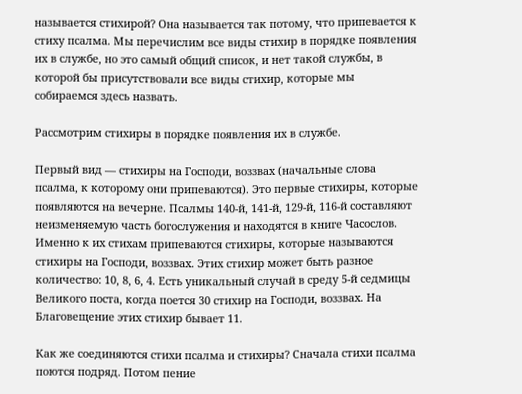называется стихирой? Она называется так потому, что припевается к стиху псалма. Мы перечислим все виды стихир в порядке появления их в службе, но это самый общий список, и нет такой службы, в которой бы присутствовали все виды стихир, которые мы собираемся здесь назвать.

Рассмотрим стихиры в порядке появления их в службе.

Первый вид — стихиры на Господи, воззвах (начальные слова псалма, к которому они припеваются). Это первые стихиры, которые появляются на вечерне. Псалмы 140-й, 141-й, 129-й, 116-й составляют неизменяемую часть богослужения и находятся в книге Часослов. Именно к их стихам припеваются стихиры, которые называются стихиры на Господи, воззвах. Этих стихир может быть разное количество: 10, 8, 6, 4. Есть уникальный случай в среду 5-й седмицы Великого поста, когда поется 30 стихир на Господи, воззвах. На Благовещение этих стихир бывает 11.

Как же соединяются стихи псалма и стихиры? Сначала стихи псалма поются подряд. Потом пение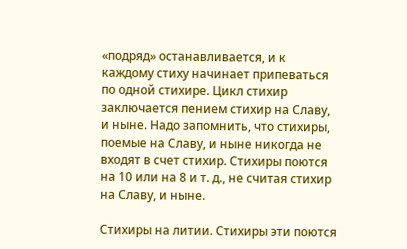«подряд» останавливается, и к каждому стиху начинает припеваться по одной стихире. Цикл стихир заключается пением стихир на Славу, и ныне. Надо запомнить, что стихиры, поемые на Славу, и ныне никогда не входят в счет стихир. Стихиры поются на 10 или на 8 и т. д., не считая стихир на Славу, и ныне.

Стихиры на литии. Стихиры эти поются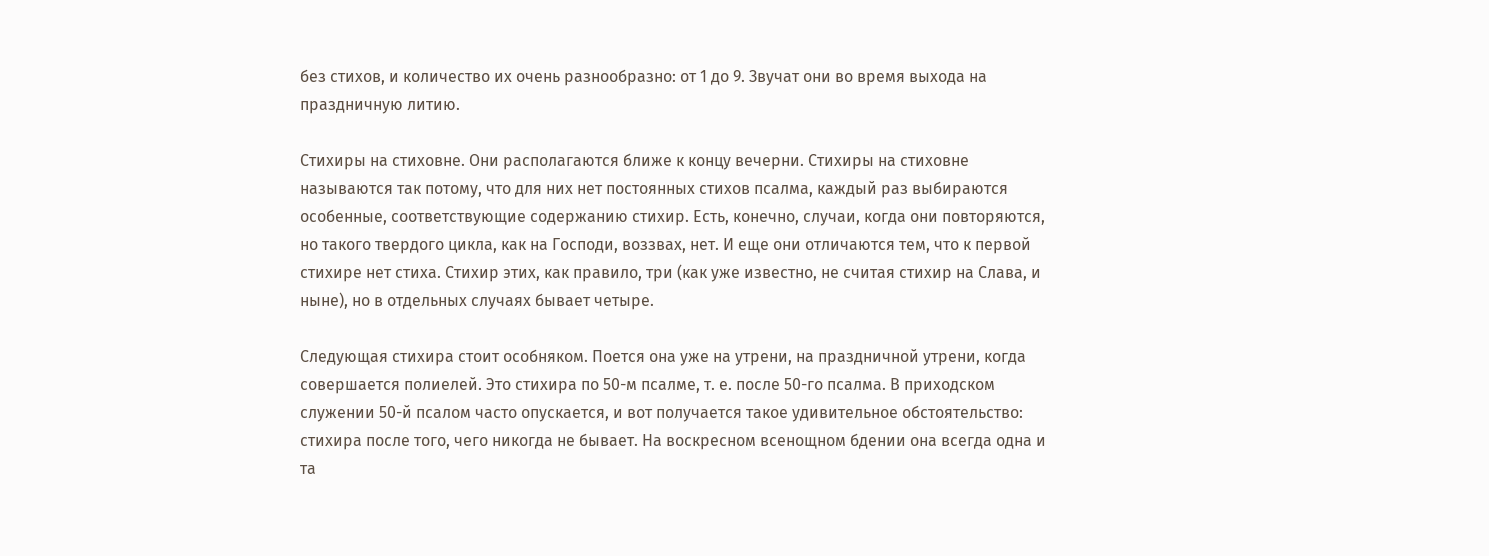без стихов, и количество их очень разнообразно: от 1 до 9. Звучат они во время выхода на праздничную литию.

Стихиры на стиховне. Они располагаются ближе к концу вечерни. Стихиры на стиховне называются так потому, что для них нет постоянных стихов псалма, каждый раз выбираются особенные, соответствующие содержанию стихир. Есть, конечно, случаи, когда они повторяются, но такого твердого цикла, как на Господи, воззвах, нет. И еще они отличаются тем, что к первой стихире нет стиха. Стихир этих, как правило, три (как уже известно, не считая стихир на Слава, и ныне), но в отдельных случаях бывает четыре.

Следующая стихира стоит особняком. Поется она уже на утрени, на праздничной утрени, когда совершается полиелей. Это стихира по 50-м псалме, т. е. после 50-го псалма. В приходском служении 50-й псалом часто опускается, и вот получается такое удивительное обстоятельство: стихира после того, чего никогда не бывает. На воскресном всенощном бдении она всегда одна и та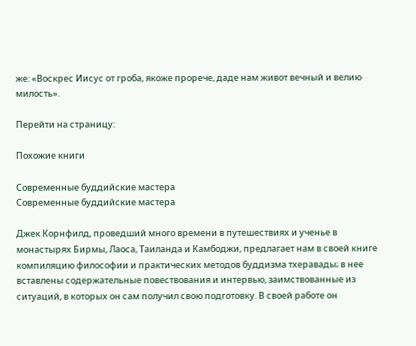же: «Воскрес Иисус от гроба, якоже прорече, даде нам живот вечный и велию милость».

Перейти на страницу:

Похожие книги

Современные буддийские мастера
Современные буддийские мастера

Джек Корнфилд, проведший много времени в путешествиях и ученье в монастырях Бирмы, Лаоса, Таиланда и Камбоджи, предлагает нам в своей книге компиляцию философии и практических методов буддизма тхеравады; в нее вставлены содержательные повествования и интервью, заимствованные из ситуаций, в которых он сам получил свою подготовку. В своей работе он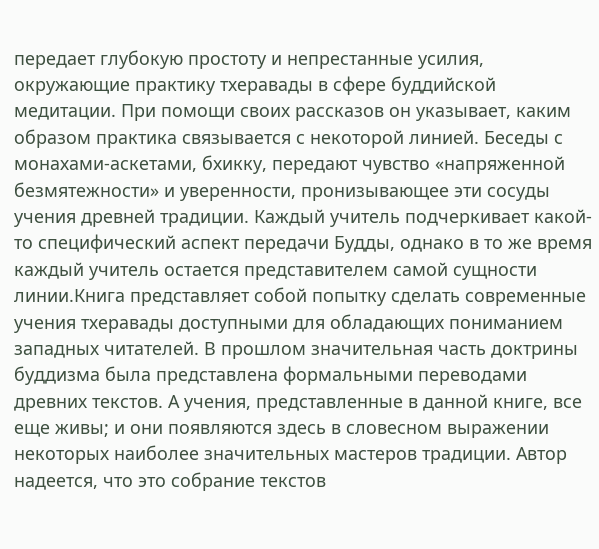передает глубокую простоту и непрестанные усилия, окружающие практику тхеравады в сфере буддийской медитации. При помощи своих рассказов он указывает, каким образом практика связывается с некоторой линией. Беседы с монахами-аскетами, бхикку, передают чувство «напряженной безмятежности» и уверенности, пронизывающее эти сосуды учения древней традиции. Каждый учитель подчеркивает какой-то специфический аспект передачи Будды, однако в то же время каждый учитель остается представителем самой сущности линии.Книга представляет собой попытку сделать современные учения тхеравады доступными для обладающих пониманием западных читателей. В прошлом значительная часть доктрины буддизма была представлена формальными переводами древних текстов. А учения, представленные в данной книге, все еще живы; и они появляются здесь в словесном выражении некоторых наиболее значительных мастеров традиции. Автор надеется, что это собрание текстов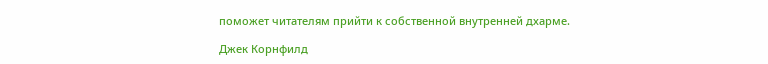поможет читателям прийти к собственной внутренней дхарме.

Джек Корнфилд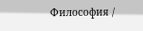Философия /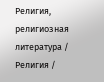Религия, религиозная литература / Религия /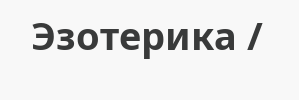Эзотерика /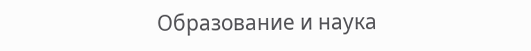Образование и наука